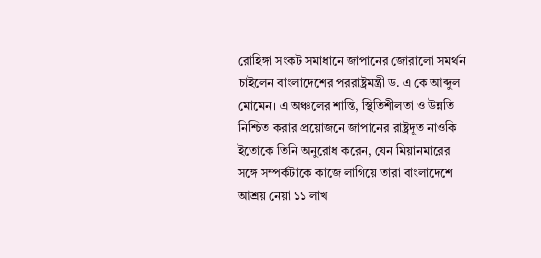রোহিঙ্গা সংকট সমাধানে জাপানের জোরালো সমর্থন চাইলেন বাংলাদেশের পররাষ্ট্রমন্ত্রী ড. এ কে আব্দুল মোমেন। এ অঞ্চলের শান্তি, স্থিতিশীলতা ও উন্নতি নিশ্চিত করার প্রয়োজনে জাপানের রাষ্ট্রদূত নাওকি ইতোকে তিনি অনুরোধ করেন, যেন মিয়ানমারের সঙ্গে সম্পর্কটাকে কাজে লাগিয়ে তারা বাংলাদেশে আশ্রয় নেয়া ১১ লাখ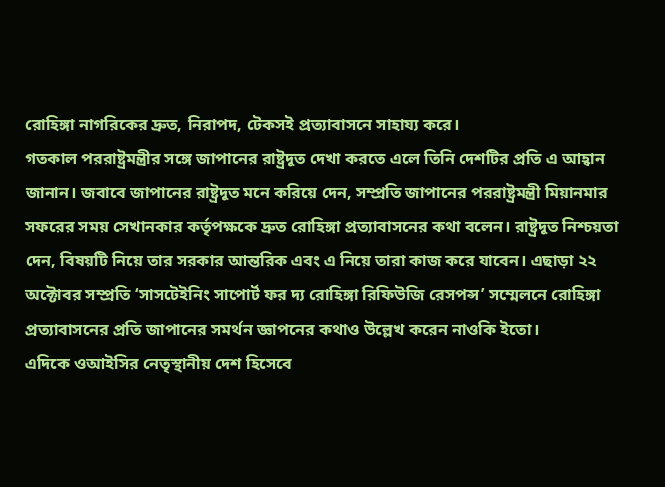রোহিঙ্গা নাগরিকের দ্রুত, নিরাপদ, টেকসই প্রত্যাবাসনে সাহায্য করে।
গতকাল পররাষ্ট্রমন্ত্রীর সঙ্গে জাপানের রাষ্ট্রদূত দেখা করতে এলে তিনি দেশটির প্রতি এ আহ্বান জানান। জবাবে জাপানের রাষ্ট্রদূত মনে করিয়ে দেন, সম্প্রতি জাপানের পররাষ্ট্রমন্ত্রী মিয়ানমার সফরের সময় সেখানকার কর্তৃপক্ষকে দ্রুত রোহিঙ্গা প্রত্যাবাসনের কথা বলেন। রাষ্ট্রদূত নিশ্চয়তা দেন, বিষয়টি নিয়ে তার সরকার আন্তরিক এবং এ নিয়ে তারা কাজ করে যাবেন। এছাড়া ২২ অক্টোবর সম্প্রতি ‘সাসটেইনিং সাপোর্ট ফর দ্য রোহিঙ্গা রিফিউজি রেসপন্স’ সম্মেলনে রোহিঙ্গা প্রত্যাবাসনের প্রতি জাপানের সমর্থন জ্ঞাপনের কথাও উল্লেখ করেন নাওকি ইতো।
এদিকে ওআইসির নেতৃস্থানীয় দেশ হিসেবে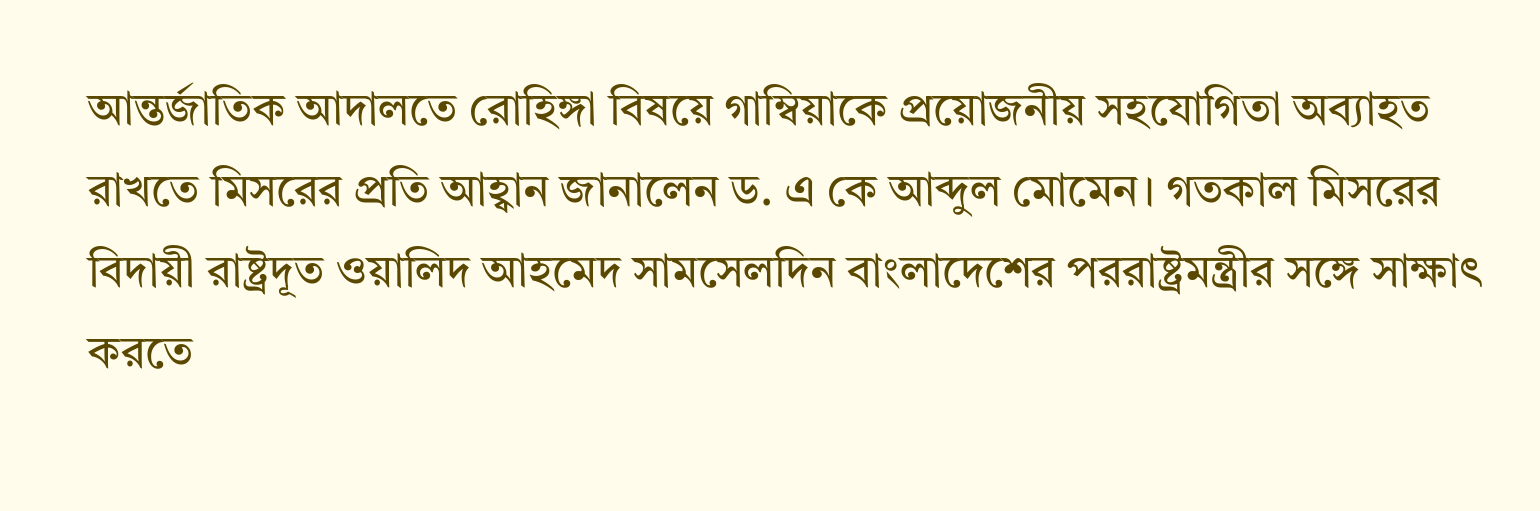আন্তর্জাতিক আদালতে রোহিঙ্গা বিষয়ে গাম্বিয়াকে প্রয়োজনীয় সহযোগিতা অব্যাহত রাখতে মিসরের প্রতি আহ্বান জানালেন ড. এ কে আব্দুল মোমেন। গতকাল মিসরের বিদায়ী রাষ্ট্রদূত ওয়ালিদ আহমেদ সামসেলদিন বাংলাদেশের পররাষ্ট্রমন্ত্রীর সঙ্গে সাক্ষাৎ করতে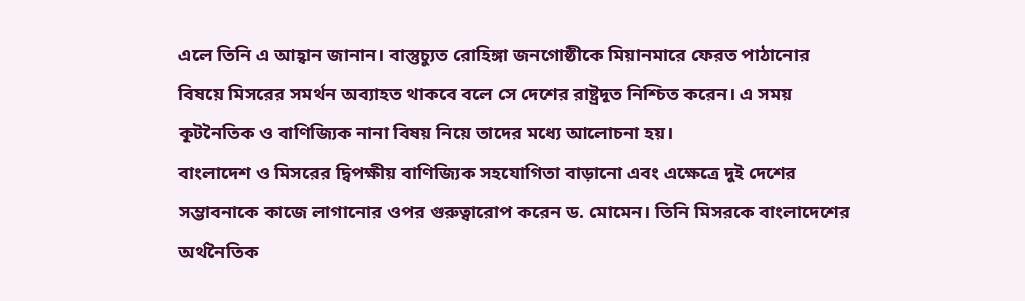এলে তিনি এ আহ্বান জানান। বাস্তুচ্যুত রোহিঙ্গা জনগোষ্ঠীকে মিয়ানমারে ফেরত পাঠানোর বিষয়ে মিসরের সমর্থন অব্যাহত থাকবে বলে সে দেশের রাষ্ট্রদূত নিশ্চিত করেন। এ সময় কূটনৈতিক ও বাণিজ্যিক নানা বিষয় নিয়ে তাদের মধ্যে আলোচনা হয়।
বাংলাদেশ ও মিসরের দ্বিপক্ষীয় বাণিজ্যিক সহযোগিতা বাড়ানো এবং এক্ষেত্রে দুই দেশের সম্ভাবনাকে কাজে লাগানোর ওপর গুরুত্বারোপ করেন ড. মোমেন। তিনি মিসরকে বাংলাদেশের অর্থনৈতিক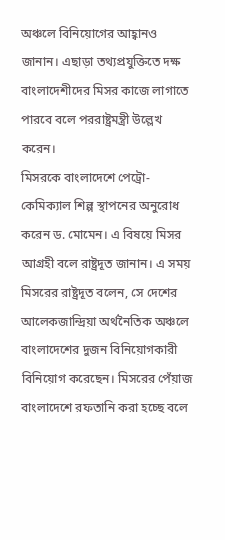অঞ্চলে বিনিয়োগের আহ্বানও জানান। এছাড়া তথ্যপ্রযুক্তিতে দক্ষ বাংলাদেশীদের মিসর কাজে লাগাতে পারবে বলে পররাষ্ট্রমন্ত্রী উল্লেখ করেন।
মিসরকে বাংলাদেশে পেট্রো-কেমিক্যাল শিল্প স্থাপনের অনুরোধ করেন ড. মোমেন। এ বিষয়ে মিসর আগ্রহী বলে রাষ্ট্রদূত জানান। এ সময় মিসরের রাষ্ট্রদূত বলেন, সে দেশের আলেকজান্দ্রিয়া অর্থনৈতিক অঞ্চলে বাংলাদেশের দুজন বিনিয়োগকারী বিনিয়োগ করেছেন। মিসরের পেঁয়াজ বাংলাদেশে রফতানি করা হচ্ছে বলে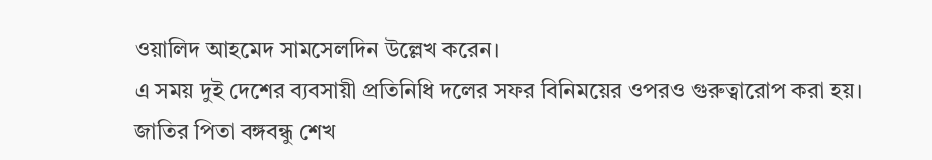ওয়ালিদ আহমেদ সামসেলদিন উল্লেখ করেন।
এ সময় দুই দেশের ব্যবসায়ী প্রতিনিধি দলের সফর বিনিময়ের ওপরও গুরুত্বারোপ করা হয়। জাতির পিতা বঙ্গবন্ধু শেখ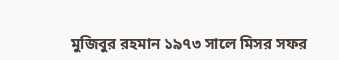মুজিবুর রহমান ১৯৭৩ সালে মিসর সফর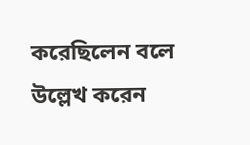করেছিলেন বলে উল্লেখ করেন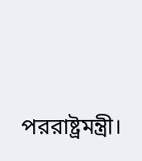পররাষ্ট্রমন্ত্রী।